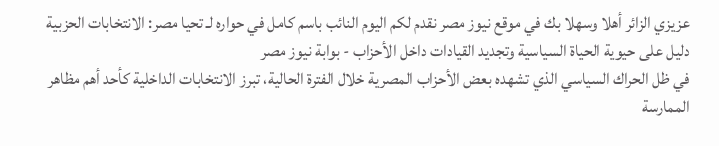عزيزي الزائر أهلا وسهلا بك في موقع نيوز مصر نقدم لكم اليوم النائب باسم كامل في حواره لـ تحيا مصر: الانتخابات الحزبية دليل على حيوية الحياة السياسية وتجديد القيادات داخل الأحزاب - بوابة نيوز مصر
في ظل الحراك السياسي الذي تشهده بعض الأحزاب المصرية خلال الفترة الحالية، تبرز الانتخابات الداخلية كأحد أهم مظاهر الممارسة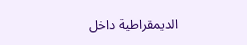الديمقراطية داخل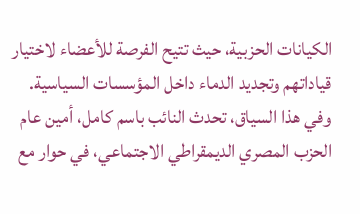الكيانات الحزبية، حيث تتيح الفرصة للأعضاء لاختيار قياداتهم وتجديد الدماء داخل المؤسسات السياسية.
وفي هذا السياق، تحدث النائب باسم كامل، أمين عام الحزب المصري الديمقراطي الاجتماعي، في حوار مع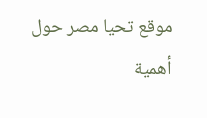موقع تحيا مصر حول أهمية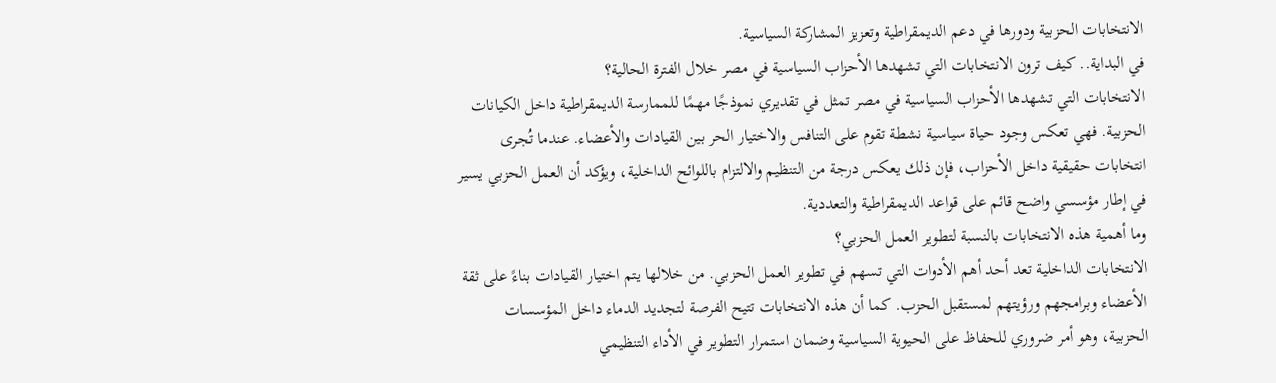الانتخابات الحزبية ودورها في دعم الديمقراطية وتعزيز المشاركة السياسية.
في البداية.. كيف ترون الانتخابات التي تشهدها الأحزاب السياسية في مصر خلال الفترة الحالية؟
الانتخابات التي تشهدها الأحزاب السياسية في مصر تمثل في تقديري نموذجًا مهمًا للممارسة الديمقراطية داخل الكيانات الحزبية. فهي تعكس وجود حياة سياسية نشطة تقوم على التنافس والاختيار الحر بين القيادات والأعضاء. عندما تُجرى انتخابات حقيقية داخل الأحزاب، فإن ذلك يعكس درجة من التنظيم والالتزام باللوائح الداخلية، ويؤكد أن العمل الحزبي يسير في إطار مؤسسي واضح قائم على قواعد الديمقراطية والتعددية.
وما أهمية هذه الانتخابات بالنسبة لتطوير العمل الحزبي؟
الانتخابات الداخلية تعد أحد أهم الأدوات التي تسهم في تطوير العمل الحزبي. من خلالها يتم اختيار القيادات بناءً على ثقة الأعضاء وبرامجهم ورؤيتهم لمستقبل الحزب. كما أن هذه الانتخابات تتيح الفرصة لتجديد الدماء داخل المؤسسات الحزبية، وهو أمر ضروري للحفاظ على الحيوية السياسية وضمان استمرار التطوير في الأداء التنظيمي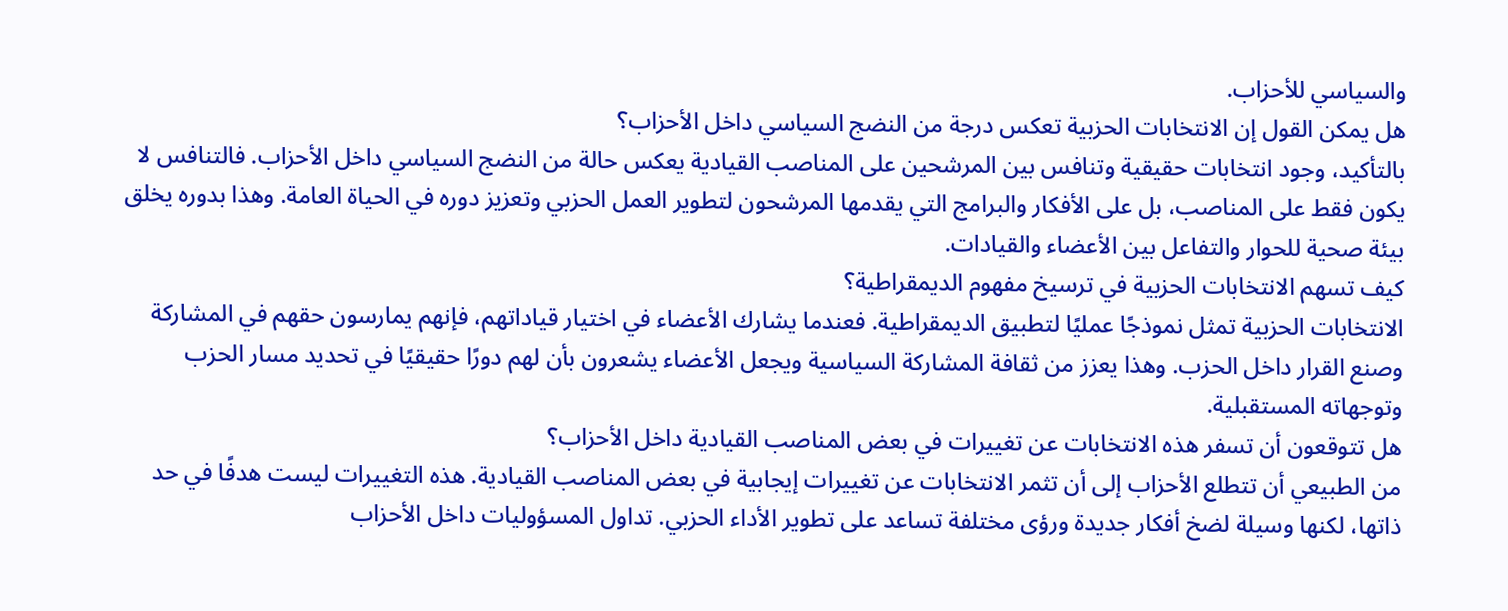والسياسي للأحزاب.
هل يمكن القول إن الانتخابات الحزبية تعكس درجة من النضج السياسي داخل الأحزاب؟
بالتأكيد، وجود انتخابات حقيقية وتنافس بين المرشحين على المناصب القيادية يعكس حالة من النضج السياسي داخل الأحزاب. فالتنافس لا يكون فقط على المناصب، بل على الأفكار والبرامج التي يقدمها المرشحون لتطوير العمل الحزبي وتعزيز دوره في الحياة العامة. وهذا بدوره يخلق بيئة صحية للحوار والتفاعل بين الأعضاء والقيادات.
كيف تسهم الانتخابات الحزبية في ترسيخ مفهوم الديمقراطية؟
الانتخابات الحزبية تمثل نموذجًا عمليًا لتطبيق الديمقراطية. فعندما يشارك الأعضاء في اختيار قياداتهم، فإنهم يمارسون حقهم في المشاركة وصنع القرار داخل الحزب. وهذا يعزز من ثقافة المشاركة السياسية ويجعل الأعضاء يشعرون بأن لهم دورًا حقيقيًا في تحديد مسار الحزب وتوجهاته المستقبلية.
هل تتوقعون أن تسفر هذه الانتخابات عن تغييرات في بعض المناصب القيادية داخل الأحزاب؟
من الطبيعي أن تتطلع الأحزاب إلى أن تثمر الانتخابات عن تغييرات إيجابية في بعض المناصب القيادية. هذه التغييرات ليست هدفًا في حد ذاتها، لكنها وسيلة لضخ أفكار جديدة ورؤى مختلفة تساعد على تطوير الأداء الحزبي. تداول المسؤوليات داخل الأحزاب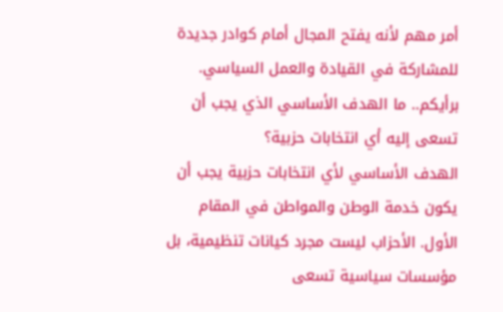أمر مهم لأنه يفتح المجال أمام كوادر جديدة للمشاركة في القيادة والعمل السياسي.
برأيكم.. ما الهدف الأساسي الذي يجب أن تسعى إليه أي انتخابات حزبية؟
الهدف الأساسي لأي انتخابات حزبية يجب أن يكون خدمة الوطن والمواطن في المقام الأول. الأحزاب ليست مجرد كيانات تنظيمية، بل مؤسسات سياسية تسعى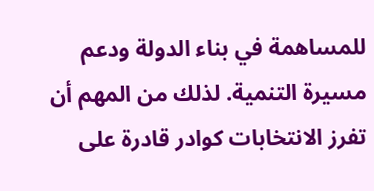للمساهمة في بناء الدولة ودعم مسيرة التنمية. لذلك من المهم أن تفرز الانتخابات كوادر قادرة على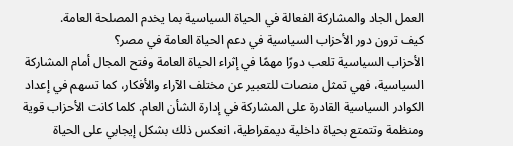العمل الجاد والمشاركة الفعالة في الحياة السياسية بما يخدم المصلحة العامة.
كيف ترون دور الأحزاب السياسية في دعم الحياة العامة في مصر؟
الأحزاب السياسية تلعب دورًا مهمًا في إثراء الحياة العامة وفتح المجال أمام المشاركة السياسية، فهي تمثل منصات للتعبير عن مختلف الآراء والأفكار، كما تسهم في إعداد الكوادر السياسية القادرة على المشاركة في إدارة الشأن العام. كلما كانت الأحزاب قوية ومنظمة وتتمتع بحياة داخلية ديمقراطية، انعكس ذلك بشكل إيجابي على الحياة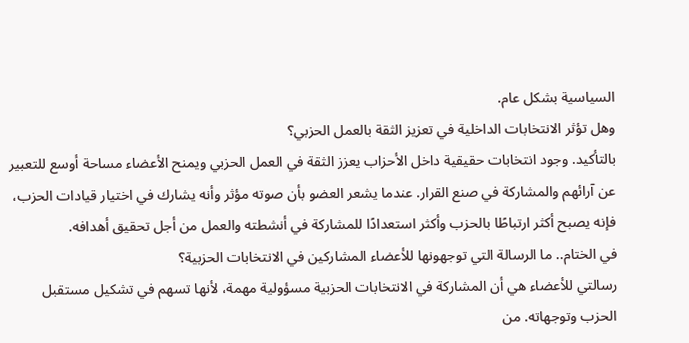السياسية بشكل عام.
وهل تؤثر الانتخابات الداخلية في تعزيز الثقة بالعمل الحزبي؟
بالتأكيد. وجود انتخابات حقيقية داخل الأحزاب يعزز الثقة في العمل الحزبي ويمنح الأعضاء مساحة أوسع للتعبير عن آرائهم والمشاركة في صنع القرار. عندما يشعر العضو بأن صوته مؤثر وأنه يشارك في اختيار قيادات الحزب، فإنه يصبح أكثر ارتباطًا بالحزب وأكثر استعدادًا للمشاركة في أنشطته والعمل من أجل تحقيق أهدافه.
في الختام.. ما الرسالة التي توجهونها للأعضاء المشاركين في الانتخابات الحزبية؟
رسالتي للأعضاء هي أن المشاركة في الانتخابات الحزبية مسؤولية مهمة، لأنها تسهم في تشكيل مستقبل الحزب وتوجهاته. من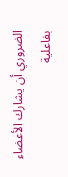الضروري أن يشارك الأعضاء بفاعلية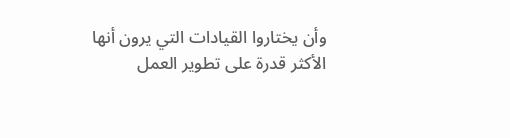وأن يختاروا القيادات التي يرون أنها الأكثر قدرة على تطوير العمل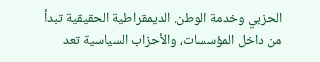الحزبي وخدمة الوطن. الديمقراطية الحقيقية تبدأ من داخل المؤسسات، والأحزاب السياسية تعد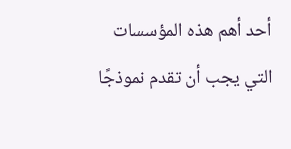أحد أهم هذه المؤسسات التي يجب أن تقدم نموذجًا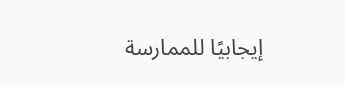إيجابيًا للممارسة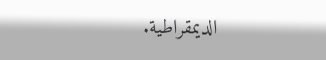الديمقراطية.